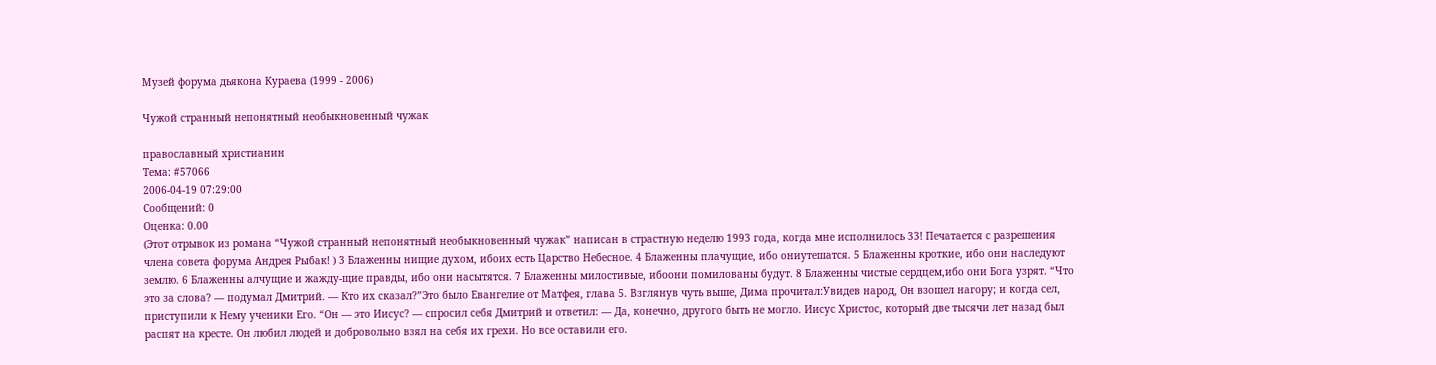Музей форума дьякона Кураева (1999 - 2006)

Чужой странный непонятный необыкновенный чужак

православный христианин
Тема: #57066
2006-04-19 07:29:00
Сообщений: 0
Оценка: 0.00
(Этот отрывок из романа “Чужой странный непонятный необыкновенный чужак” написан в страстную неделю 1993 года, когда мне исполнилось 33! Печатается с разрешения члена совета форума Андрея Рыбак! ) 3 Блаженны нищие духом, ибоих есть Царство Небесное. 4 Блаженны плачущие, ибо ониутешатся. 5 Блаженны кроткие, ибо они наследуют землю. 6 Блаженны алчущие и жажду-щие правды, ибо они насытятся. 7 Блаженны милостивые, ибоони помилованы будут. 8 Блаженны чистые сердцем,ибо они Бога узрят. “Что это за слова? — подумал Дмитрий. — Кто их сказал?”Это было Евангелие от Матфея, глава 5. Взглянув чуть выше, Дима прочитал:Увидев народ, Он взошел нагору; и когда сел, приступили к Нему ученики Его. “Он — это Иисус? — спросил себя Дмитрий и ответил: — Да, конечно, другого быть не могло. Иисус Христос, который две тысячи лет назад был распят на кресте. Он любил людей и добровольно взял на себя их грехи. Но все оставили его.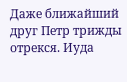Даже ближайший друг Петр трижды отрекся. Иуда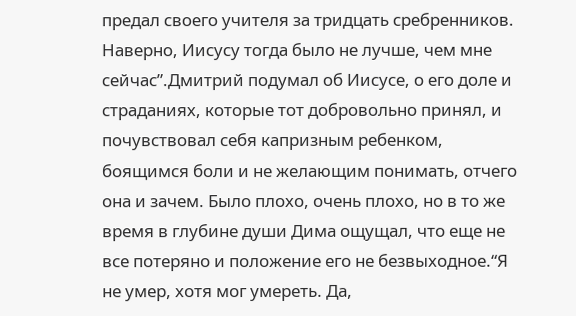предал своего учителя за тридцать сребренников. Наверно, Иисусу тогда было не лучше, чем мне сейчас”.Дмитрий подумал об Иисусе, о его доле и страданиях, которые тот добровольно принял, и почувствовал себя капризным ребенком, боящимся боли и не желающим понимать, отчего она и зачем. Было плохо, очень плохо, но в то же время в глубине души Дима ощущал, что еще не все потеряно и положение его не безвыходное.“Я не умер, хотя мог умереть. Да,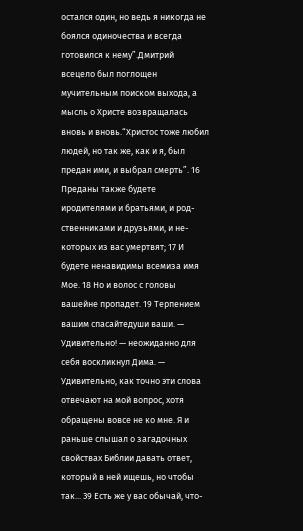остался один, но ведь я никогда не боялся одиночества и всегда готовился к нему”.Дмитрий всецело был поглощен мучительным поиском выхода, а мысль о Христе возвращалась вновь и вновь.“Христос тоже любил людей, но так же, как и я, был предан ими, и выбрал смерть”. 16 Преданы также будете иродителями и братьями, и род-ственниками и друзьями, и не-которых из вас умертвят; 17 И будете ненавидимы всемиза имя Мое. 18 Но и волос с головы вашейне пропадет. 19 Терпением вашим спасайтедуши ваши. — Удивительно! — неожиданно для себя воскликнул Дима. — Удивительно, как точно эти слова отвечают на мой вопрос, хотя обращены вовсе не ко мне. Я и раньше слышал о загадочных свойствах Библии давать ответ, который в ней ищешь, но чтобы так... 39 Есть же у вас обычай, что-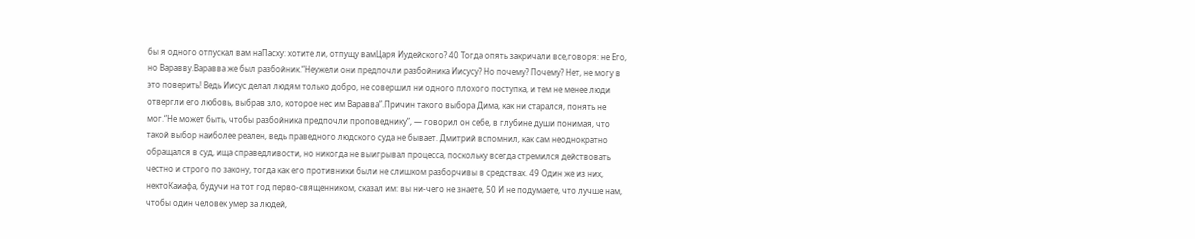бы я одного отпускал вам наПасху: хотите ли, отпущу вамЦаря Иудейского? 40 Тогда опять закричали все,говоря: не Его, но Варавву.Варавва же был разбойник.“Неужели они предпочли разбойника Иисусу? Но почему? Почему? Нет, не могу в это поверить! Ведь Иисус делал людям только добро, не совершил ни одного плохого поступка, и тем не менее люди отвергли его любовь, выбрав зло, которое нес им Варавва”.Причин такого выбора Дима, как ни старался, понять не мог.“Не может быть, чтобы разбойника предпочли проповеднику”, — говорил он себе, в глубине души понимая, что такой выбор наиболее реален, ведь праведного людского суда не бывает. Дмитрий вспомнил, как сам неоднократно обращался в суд, ища справедливости, но никогда не выигрывал процесса, поскольку всегда стремился действовать честно и строго по закону, тогда как его противники были не слишком разборчивы в средствах. 49 Один же из них, нектоКаиафа, будучи на тот год перво-священником, сказал им: вы ни-чего не знаете, 50 И не подумаете, что лучше нам, чтобы один человек умер за людей,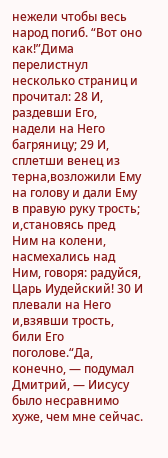нежели чтобы весь народ погиб. “Вот оно как!”Дима перелистнул несколько страниц и прочитал: 28 И, раздевши Его, надели на Него багряницу; 29 И, сплетши венец из терна,возложили Ему на голову и дали Ему в правую руку трость; и,становясь пред Ним на колени, насмехались над Ним, говоря: радуйся, Царь Иудейский! 30 И плевали на Него и,взявши трость, били Его поголове.“Да, конечно, — подумал Дмитрий, — Иисусу было несравнимо хуже, чем мне сейчас.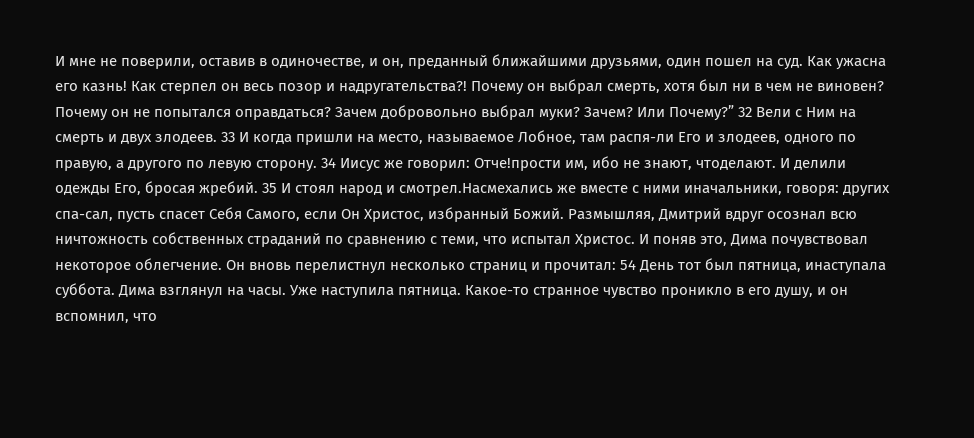И мне не поверили, оставив в одиночестве, и он, преданный ближайшими друзьями, один пошел на суд. Как ужасна его казнь! Как стерпел он весь позор и надругательства?! Почему он выбрал смерть, хотя был ни в чем не виновен? Почему он не попытался оправдаться? Зачем добровольно выбрал муки? Зачем? Или Почему?” 32 Вели с Ним на смерть и двух злодеев. 33 И когда пришли на место, называемое Лобное, там распя-ли Его и злодеев, одного по правую, а другого по левую сторону. 34 Иисус же говорил: Отче!прости им, ибо не знают, чтоделают. И делили одежды Его, бросая жребий. 35 И стоял народ и смотрел.Насмехались же вместе с ними иначальники, говоря: других спа-сал, пусть спасет Себя Самого, если Он Христос, избранный Божий. Размышляя, Дмитрий вдруг осознал всю ничтожность собственных страданий по сравнению с теми, что испытал Христос. И поняв это, Дима почувствовал некоторое облегчение. Он вновь перелистнул несколько страниц и прочитал: 54 День тот был пятница, инаступала суббота. Дима взглянул на часы. Уже наступила пятница. Какое-то странное чувство проникло в его душу, и он вспомнил, что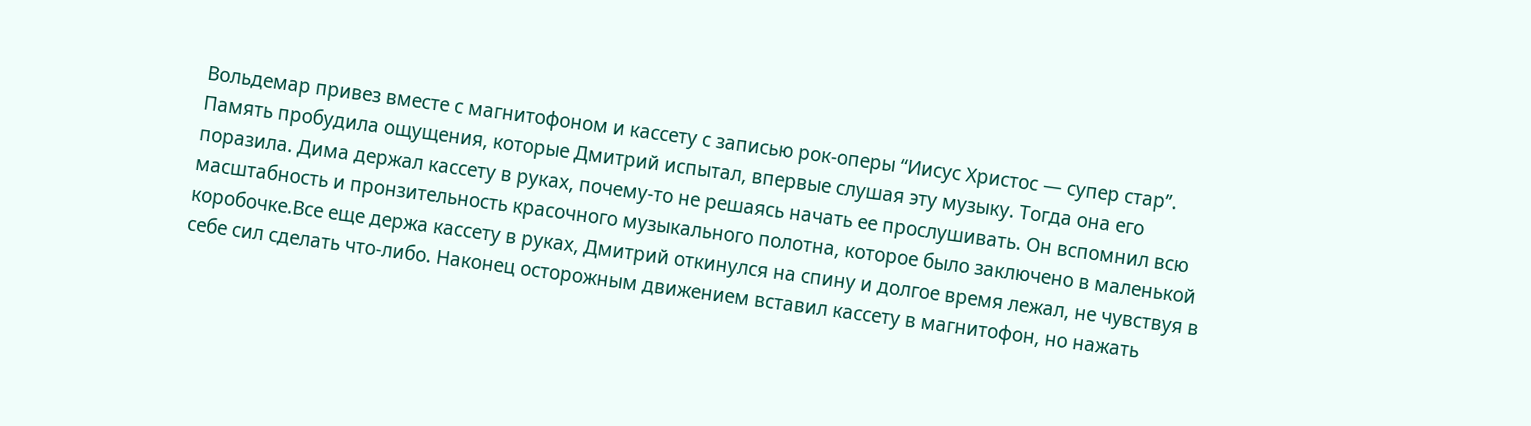Вольдемар привез вместе с магнитофоном и кассету с записью рок-оперы “Иисус Христос — супер стар”. Память пробудила ощущения, которые Дмитрий испытал, впервые слушая эту музыку. Тогда она его поразила. Дима держал кассету в руках, почему-то не решаясь начать ее прослушивать. Он вспомнил всю масштабность и пронзительность красочного музыкального полотна, которое было заключено в маленькой коробочке.Все еще держа кассету в руках, Дмитрий откинулся на спину и долгое время лежал, не чувствуя в себе сил сделать что-либо. Наконец осторожным движением вставил кассету в магнитофон, но нажать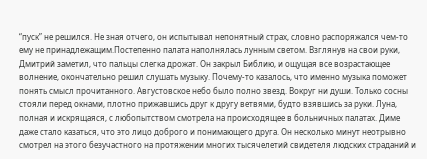“пуск” не решился. Не зная отчего, он испытывал непонятный страх, словно распоряжался чем-то ему не принадлежащим.Постепенно палата наполнялась лунным светом. Взглянув на свои руки, Дмитрий заметил, что пальцы слегка дрожат. Он закрыл Библию, и ощущая все возрастающее волнение, окончательно решил слушать музыку. Почему-то казалось, что именно музыка поможет понять смысл прочитанного. Августовское небо было полно звезд. Вокруг ни души. Только сосны стояли перед окнами, плотно прижавшись друг к другу ветвями, будто взявшись за руки. Луна, полная и искрящаяся, с любопытством смотрела на происходящее в больничных палатах. Диме даже стало казаться, что это лицо доброго и понимающего друга. Он несколько минут неотрывно смотрел на этого безучастного на протяжении многих тысячелетий свидетеля людских страданий и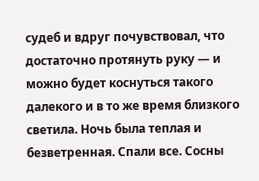судеб и вдруг почувствовал, что достаточно протянуть руку — и можно будет коснуться такого далекого и в то же время близкого светила. Ночь была теплая и безветренная. Спали все. Сосны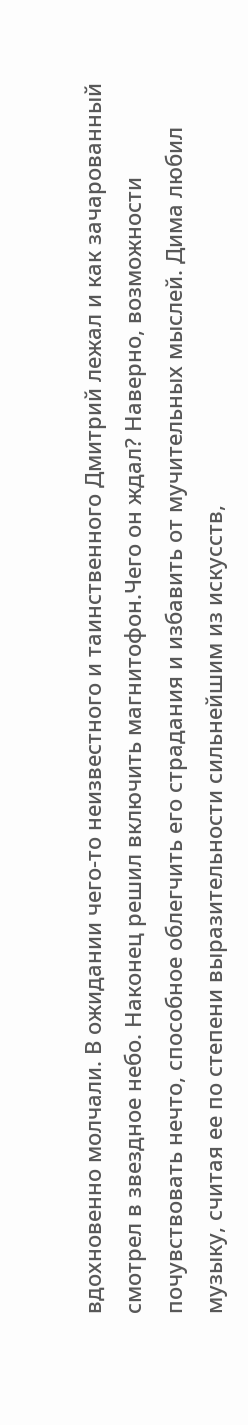вдохновенно молчали. В ожидании чего-то неизвестного и таинственного Дмитрий лежал и как зачарованный смотрел в звездное небо. Наконец решил включить магнитофон.Чего он ждал? Наверно, возможности почувствовать нечто, способное облегчить его страдания и избавить от мучительных мыслей. Дима любил музыку, считая ее по степени выразительности сильнейшим из искусств,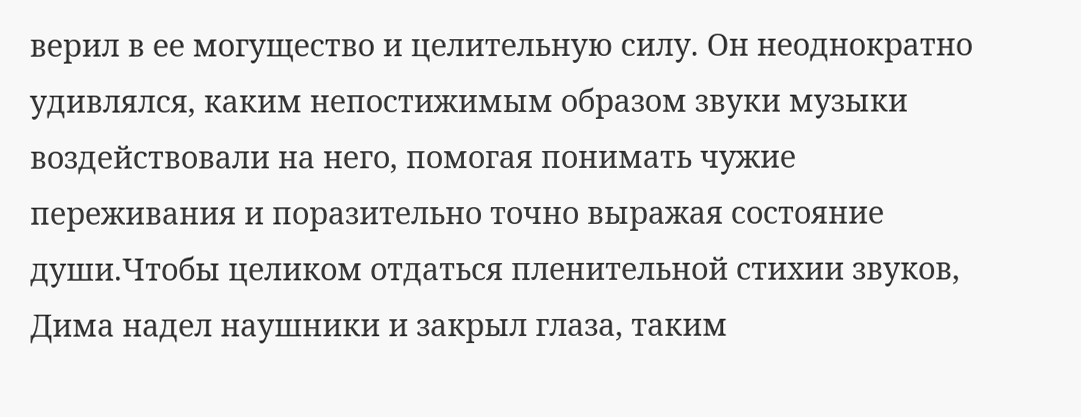верил в ее могущество и целительную силу. Он неоднократно удивлялся, каким непостижимым образом звуки музыки воздействовали на него, помогая понимать чужие переживания и поразительно точно выражая состояние души.Чтобы целиком отдаться пленительной стихии звуков, Дима надел наушники и закрыл глаза, таким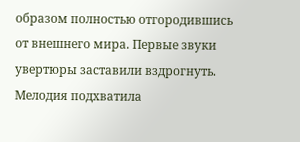образом полностью отгородившись от внешнего мира. Первые звуки увертюры заставили вздрогнуть. Мелодия подхватила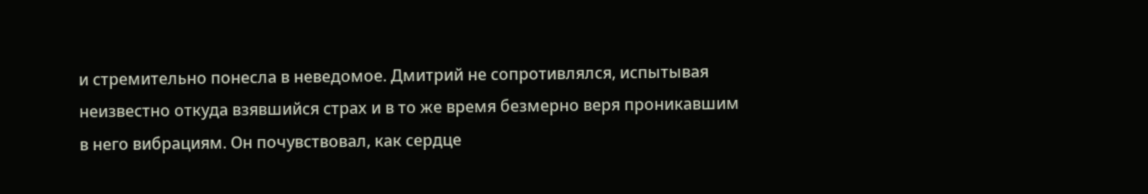и стремительно понесла в неведомое. Дмитрий не сопротивлялся, испытывая неизвестно откуда взявшийся страх и в то же время безмерно веря проникавшим в него вибрациям. Он почувствовал, как сердце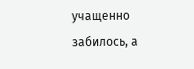учащенно забилось, а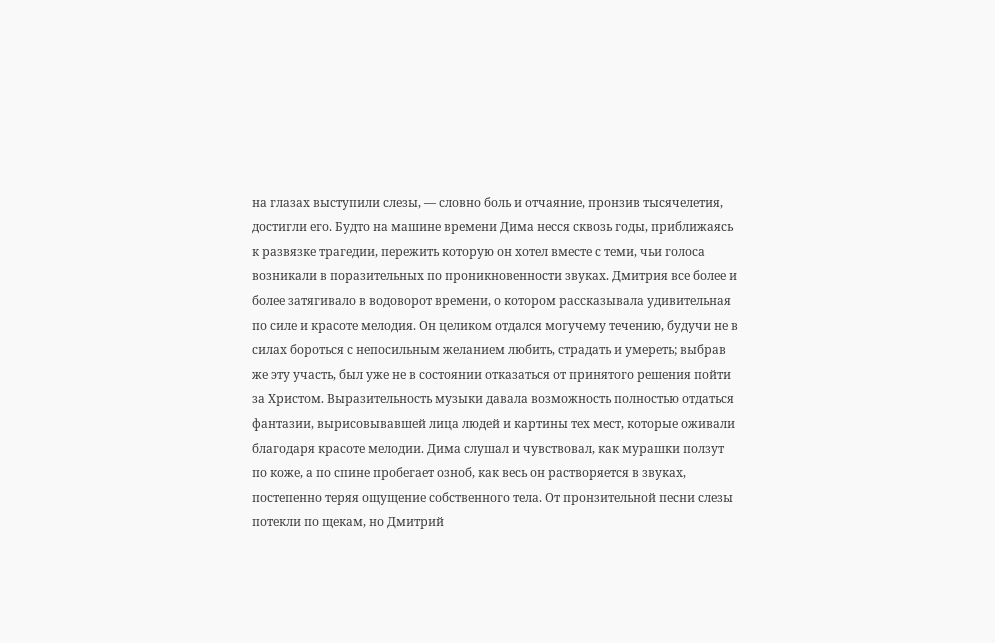на глазах выступили слезы, — словно боль и отчаяние, пронзив тысячелетия, достигли его. Будто на машине времени Дима несся сквозь годы, приближаясь к развязке трагедии, пережить которую он хотел вместе с теми, чьи голоса возникали в поразительных по проникновенности звуках. Дмитрия все более и более затягивало в водоворот времени, о котором рассказывала удивительная по силе и красоте мелодия. Он целиком отдался могучему течению, будучи не в силах бороться с непосильным желанием любить, страдать и умереть; выбрав же эту участь, был уже не в состоянии отказаться от принятого решения пойти за Христом. Выразительность музыки давала возможность полностью отдаться фантазии, вырисовывавшей лица людей и картины тех мест, которые оживали благодаря красоте мелодии. Дима слушал и чувствовал, как мурашки ползут по коже, а по спине пробегает озноб, как весь он растворяется в звуках, постепенно теряя ощущение собственного тела. От пронзительной песни слезы потекли по щекам, но Дмитрий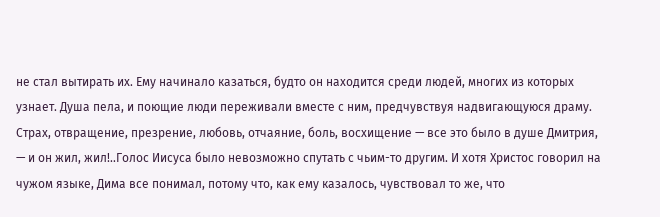не стал вытирать их. Ему начинало казаться, будто он находится среди людей, многих из которых узнает. Душа пела, и поющие люди переживали вместе с ним, предчувствуя надвигающуюся драму. Страх, отвращение, презрение, любовь, отчаяние, боль, восхищение — все это было в душе Дмитрия, — и он жил, жил!..Голос Иисуса было невозможно спутать с чьим-то другим. И хотя Христос говорил на чужом языке, Дима все понимал, потому что, как ему казалось, чувствовал то же, что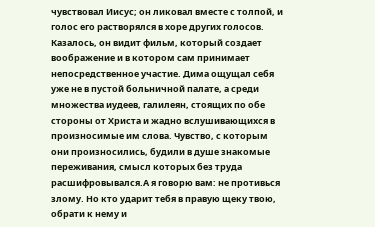чувствовал Иисус; он ликовал вместе с толпой, и голос его растворялся в хоре других голосов. Казалось, он видит фильм, который создает воображение и в котором сам принимает непосредственное участие. Дима ощущал себя уже не в пустой больничной палате, а среди множества иудеев, галилеян, стоящих по обе стороны от Христа и жадно вслушивающихся в произносимые им слова. Чувство, с которым они произносились, будили в душе знакомые переживания, смысл которых без труда расшифровывался.А я говорю вам: не противься злому. Но кто ударит тебя в правую щеку твою, обрати к нему и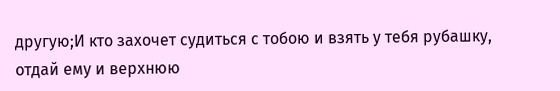другую;И кто захочет судиться с тобою и взять у тебя рубашку, отдай ему и верхнюю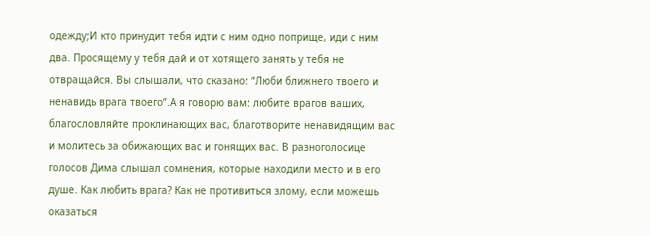одежду;И кто принудит тебя идти с ним одно поприще, иди с ним два. Просящему у тебя дай и от хотящего занять у тебя не отвращайся. Вы слышали, что сказано: “Люби ближнего твоего и ненавидь врага твоего”.А я говорю вам: любите врагов ваших, благословляйте проклинающих вас, благотворите ненавидящим вас и молитесь за обижающих вас и гонящих вас. В разноголосице голосов Дима слышал сомнения, которые находили место и в его душе. Как любить врага? Как не противиться злому, если можешь оказаться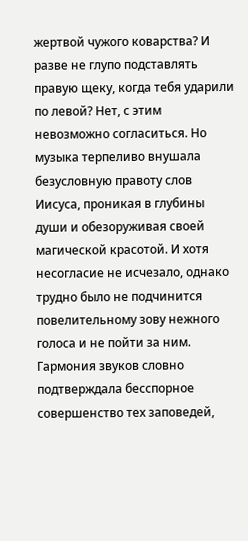жертвой чужого коварства? И разве не глупо подставлять правую щеку, когда тебя ударили по левой? Нет, с этим невозможно согласиться. Но музыка терпеливо внушала безусловную правоту слов Иисуса, проникая в глубины души и обезоруживая своей магической красотой. И хотя несогласие не исчезало, однако трудно было не подчинится повелительному зову нежного голоса и не пойти за ним. Гармония звуков словно подтверждала бесспорное совершенство тех заповедей,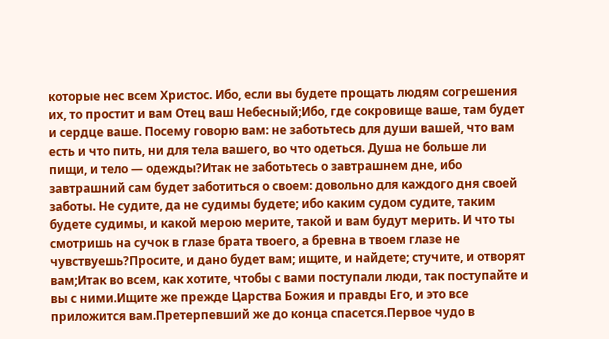которые нес всем Христос. Ибо, если вы будете прощать людям согрешения их, то простит и вам Отец ваш Небесный;Ибо, где сокровище ваше, там будет и сердце ваше. Посему говорю вам: не заботьтесь для души вашей, что вам есть и что пить, ни для тела вашего, во что одеться. Душа не больше ли пищи, и тело — одежды?Итак не заботьтесь о завтрашнем дне, ибо завтрашний сам будет заботиться о своем: довольно для каждого дня своей заботы. Не судите, да не судимы будете; ибо каким судом судите, таким будете судимы, и какой мерою мерите, такой и вам будут мерить. И что ты смотришь на сучок в глазе брата твоего, а бревна в твоем глазе не чувствуешь?Просите, и дано будет вам; ищите, и найдете; стучите, и отворят вам;Итак во всем, как хотите, чтобы с вами поступали люди, так поступайте и вы с ними.Ищите же прежде Царства Божия и правды Его, и это все приложится вам.Претерпевший же до конца спасется.Первое чудо в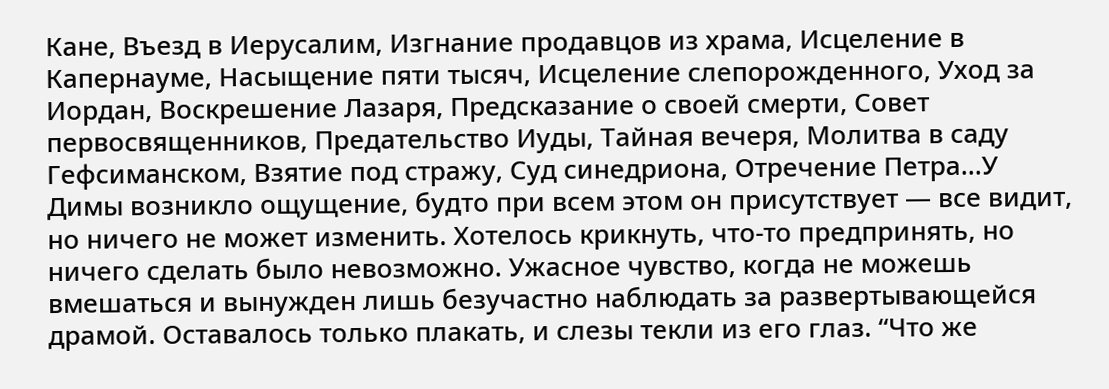Кане, Въезд в Иерусалим, Изгнание продавцов из храма, Исцеление в Капернауме, Насыщение пяти тысяч, Исцеление слепорожденного, Уход за Иордан, Воскрешение Лазаря, Предсказание о своей смерти, Совет первосвященников, Предательство Иуды, Тайная вечеря, Молитва в саду Гефсиманском, Взятие под стражу, Суд синедриона, Отречение Петра...У Димы возникло ощущение, будто при всем этом он присутствует — все видит, но ничего не может изменить. Хотелось крикнуть, что-то предпринять, но ничего сделать было невозможно. Ужасное чувство, когда не можешь вмешаться и вынужден лишь безучастно наблюдать за развертывающейся драмой. Оставалось только плакать, и слезы текли из его глаз. “Что же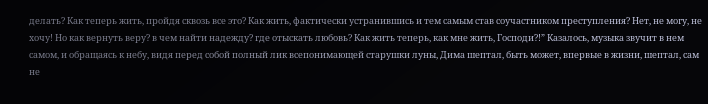делать? Как теперь жить, пройдя сквозь все это? Как жить, фактически устранившись и тем самым став соучастником преступления? Нет, не могу, не хочу! Но как вернуть веру? в чем найти надежду? где отыскать любовь? Как жить теперь, как мне жить, Господи?!” Казалось, музыка звучит в нем самом, и обращаясь к небу, видя перед собой полный лик всепонимающей старушки луны, Дима шептал, быть может, впервые в жизни, шептал, сам не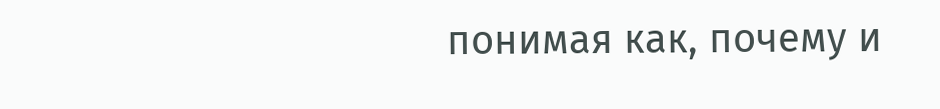понимая как, почему и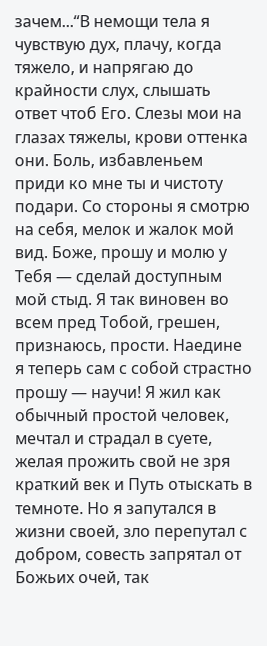зачем...“В немощи тела я чувствую дух, плачу, когда тяжело, и напрягаю до крайности слух, слышать ответ чтоб Его. Слезы мои на глазах тяжелы, крови оттенка они. Боль, избавленьем приди ко мне ты и чистоту подари. Со стороны я смотрю на себя, мелок и жалок мой вид. Боже, прошу и молю у Тебя — сделай доступным мой стыд. Я так виновен во всем пред Тобой, грешен, признаюсь, прости. Наедине я теперь сам с собой страстно прошу — научи! Я жил как обычный простой человек, мечтал и страдал в суете, желая прожить свой не зря краткий век и Путь отыскать в темноте. Но я запутался в жизни своей, зло перепутал с добром, совесть запрятал от Божьих очей, так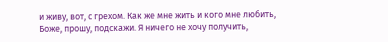и живу, вот, с грехом. Как же мне жить и кого мне любить, Боже, прошу, подскажи. Я ничего не хочу получить,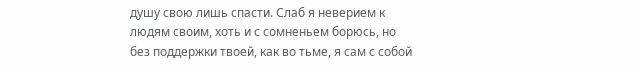душу свою лишь спасти. Слаб я неверием к людям своим, хоть и с сомненьем борюсь, но без поддержки твоей, как во тьме, я сам с собой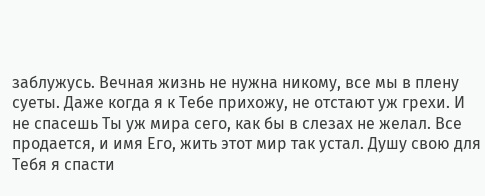заблужусь. Вечная жизнь не нужна никому, все мы в плену суеты. Даже когда я к Тебе прихожу, не отстают уж грехи. И не спасешь Ты уж мира сего, как бы в слезах не желал. Все продается, и имя Его, жить этот мир так устал. Душу свою для Тебя я спасти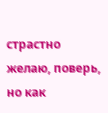страстно желаю, поверь, но как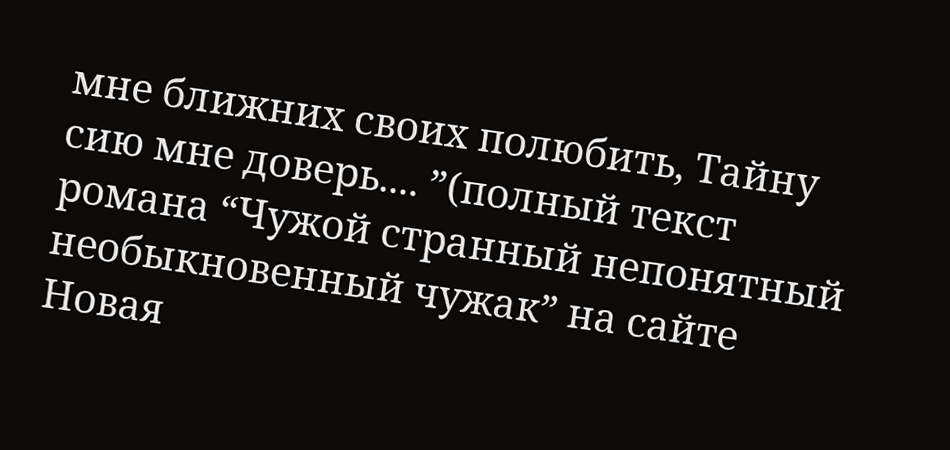мне ближних своих полюбить, Тайну сию мне доверь.... ”(полный текст романа “Чужой странный непонятный необыкновенный чужак” на сайте Новая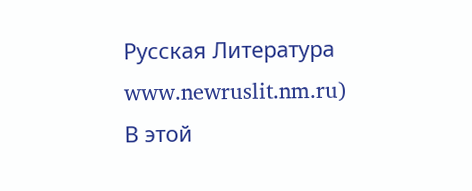Русская Литература www.newruslit.nm.ru)
В этой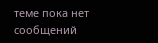теме пока нет сообщений